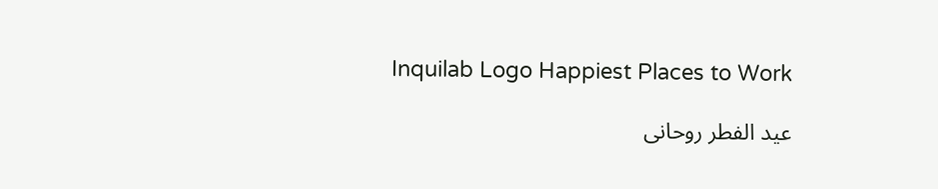Inquilab Logo Happiest Places to Work

عید الفطر روحانی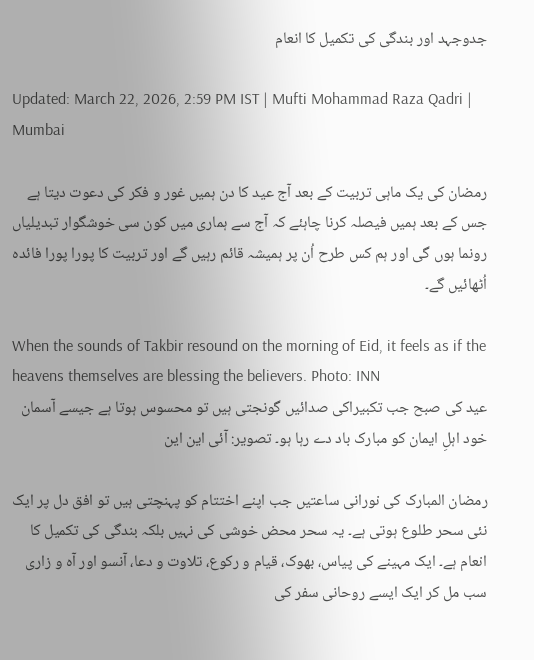جدوجہد اور بندگی کی تکمیل کا انعام

Updated: March 22, 2026, 2:59 PM IST | Mufti Mohammad Raza Qadri | Mumbai

رمضان کی یک ماہی تربیت کے بعد آج عید کا دن ہمیں غور و فکر کی دعوت دیتا ہے جس کے بعد ہمیں فیصلہ کرنا چاہئے کہ آج سے ہماری میں کون سی خوشگوار تبدیلیاں رونما ہوں گی اور ہم کس طرح اُن پر ہمیشہ قائم رہیں گے اور تربیت کا پورا پورا فائدہ اُٹھائیں گے۔

When the sounds of Takbir resound on the morning of Eid, it feels as if the heavens themselves are blessing the believers. Photo: INN
عید کی صبح جب تکبیراکی صدائیں گونجتی ہیں تو محسوس ہوتا ہے جیسے آسمان خود اہلِ ایمان کو مبارک باد دے رہا ہو۔ تصویر: آئی این این

رمضان المبارک کی نورانی ساعتیں جب اپنے اختتام کو پہنچتی ہیں تو افق دل پر ایک نئی سحر طلوع ہوتی ہے۔ یہ سحر محض خوشی کی نہیں بلکہ بندگی کی تکمیل کا انعام ہے۔ ایک مہینے کی پیاس، بھوک، قیام و رکوع، تلاوت و دعا، آنسو اور آہ و زاری سب مل کر ایک ایسے روحانی سفر کی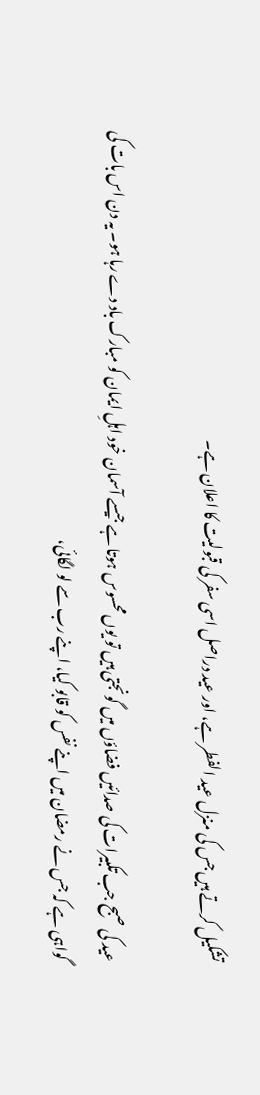تشکیل کرتے ہیں جس کی منزل عید الفطر ہے، اور عید دراصل اسی سفر کی قبولیت کا اعلان ہے۔

عید کی صبح جب تکبیرات کی صدائیں فضاؤں میں گونجتی ہیں تو یوں محسوس ہوتا ہے جیسے آسمان خود اہلِ ایمان کو مبارک باد دے رہا ہو۔ یہ دن اس بات کی گواہی ہے کہ جس نے رمضان میں اپنے نفس کو قابو کیا، اپنے رب سے لو لگائی،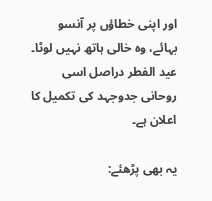اور اپنی خطاؤں پر آنسو بہائے، وہ خالی ہاتھ نہیں لوٹا۔ عید الفطر دراصل اسی روحانی جدوجہد کی تکمیل کا اعلان ہے۔

یہ بھی پڑھئے: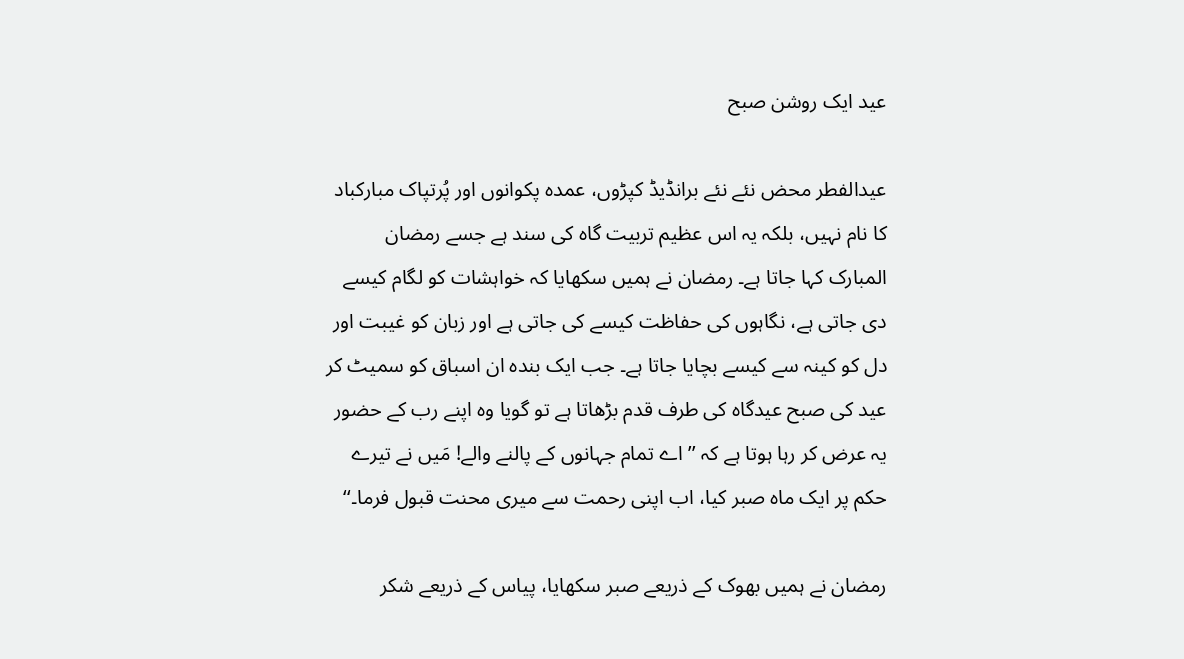عید ایک روشن صبح

عیدالفطر محض نئے نئے برانڈیڈ کپڑوں، عمدہ پکوانوں اور پُرتپاک مبارکباد کا نام نہیں، بلکہ یہ اس عظیم تربیت گاہ کی سند ہے جسے رمضان المبارک کہا جاتا ہے۔ رمضان نے ہمیں سکھایا کہ خواہشات کو لگام کیسے دی جاتی ہے، نگاہوں کی حفاظت کیسے کی جاتی ہے اور زبان کو غیبت اور دل کو کینہ سے کیسے بچایا جاتا ہے۔ جب ایک بندہ ان اسباق کو سمیٹ کر عید کی صبح عیدگاہ کی طرف قدم بڑھاتا ہے تو گویا وہ اپنے رب کے حضور یہ عرض کر رہا ہوتا ہے کہ ’’اے تمام جہانوں کے پالنے والے! مَیں نے تیرے حکم پر ایک ماہ صبر کیا، اب اپنی رحمت سے میری محنت قبول فرما۔‘‘

رمضان نے ہمیں بھوک کے ذریعے صبر سکھایا، پیاس کے ذریعے شکر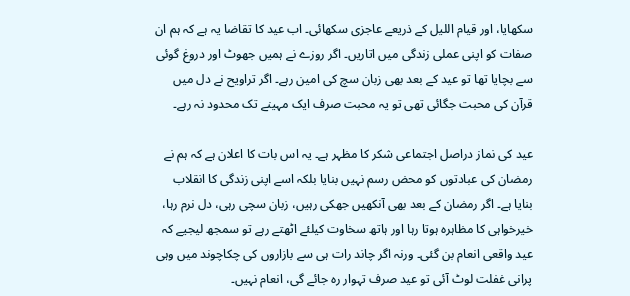سکھایا، اور قیام اللیل کے ذریعے عاجزی سکھائی۔ اب عید کا تقاضا یہ ہے کہ ہم ان صفات کو اپنی عملی زندگی میں اتاریں۔ اگر روزے نے ہمیں جھوٹ اور دروغ گوئی سے بچایا تھا تو عید کے بعد بھی زبان سچ کی امین رہے۔ اگر تراویح نے دل میں قرآن کی محبت جگائی تھی تو یہ محبت صرف ایک مہینے تک محدود نہ رہے۔

عید کی نماز دراصل اجتماعی شکر کا مظہر ہے۔ یہ اس بات کا اعلان ہے کہ ہم نے رمضان کی عبادتوں کو محض رسم نہیں بنایا بلکہ اسے اپنی زندگی کا انقلاب بنایا ہے۔ اگر رمضان کے بعد بھی آنکھیں جھکی رہیں، زبان سچی رہی، دل نرم رہا، خیرخواہی کا مظاہرہ ہوتا رہا اور ہاتھ سخاوت کیلئے اٹھتے رہے تو سمجھ لیجیے کہ عید واقعی انعام بن گئی۔ ورنہ اگر چاند رات ہی سے بازاروں کی چکاچوند میں وہی پرانی غفلت لوٹ آئی تو عید صرف تہوار رہ جائے گی، انعام نہیں۔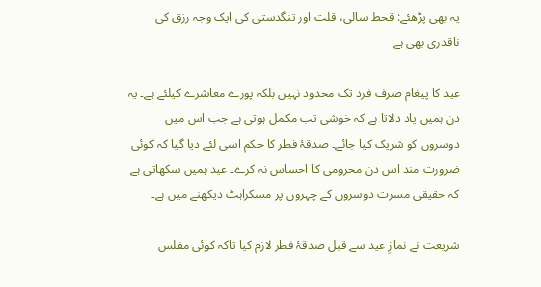یہ بھی پڑھئے: قحط سالی، قلت اور تنگدستی کی ایک وجہ رزق کی ناقدری بھی ہے

عید کا پیغام صرف فرد تک محدود نہیں بلکہ پورے معاشرے کیلئے ہے۔ یہ دن ہمیں یاد دلاتا ہے کہ خوشی تب مکمل ہوتی ہے جب اس میں دوسروں کو شریک کیا جائے۔ صدقۂ فطر کا حکم اسی لئے دیا گیا کہ کوئی ضرورت مند اس دن محرومی کا احساس نہ کرے۔ عید ہمیں سکھاتی ہے کہ حقیقی مسرت دوسروں کے چہروں پر مسکراہٹ دیکھنے میں ہے۔

شریعت نے نمازِ عید سے قبل صدقۂ فطر لازم کیا تاکہ کوئی مفلس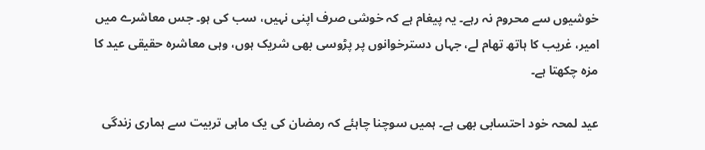خوشیوں سے محروم نہ رہے۔ یہ پیغام ہے کہ خوشی صرف اپنی نہیں، سب کی ہو۔ جس معاشرے میں امیر، غریب کا ہاتھ تھام لے، جہاں دسترخوانوں پر پڑوسی بھی شریک ہوں، وہی معاشرہ حقیقی عید کا مزہ چکھتا ہے۔

عید لمحہ خود احتسابی بھی ہے۔ ہمیں سوچنا چاہئے کہ رمضان کی یک ماہی تربیت سے ہماری زندگی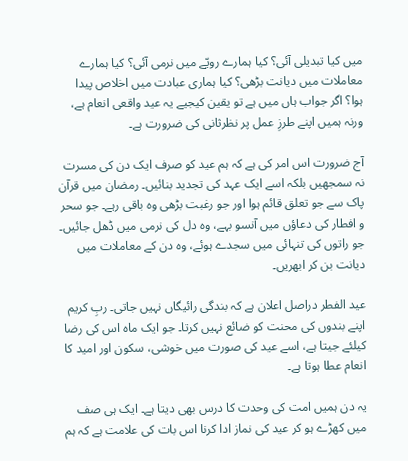میں کیا تبدیلی آئی؟ کیا ہمارے رویّے میں نرمی آئی؟ کیا ہمارے معاملات میں دیانت بڑھی؟ کیا ہماری عبادت میں اخلاص پیدا ہوا؟ اگر جواب ہاں میں ہے تو یقین کیجیے یہ عید واقعی انعام ہے، ورنہ ہمیں اپنے طرزِ عمل پر نظرثانی کی ضرورت ہے۔

آج ضرورت اس امر کی ہے کہ ہم عید کو صرف ایک دن کی مسرت نہ سمجھیں بلکہ اسے ایک عہد کی تجدید بنائیں۔ رمضان میں قرآن پاک سے جو تعلق قائم ہوا اور جو رغبت بڑھی وہ باقی رہے۔ جو سحر و افطار کی دعاؤں میں آنسو بہے، وہ دل کی نرمی میں ڈھل جائیں۔ جو راتوں کی تنہائی میں سجدے ہوئے، وہ دن کے معاملات میں دیانت بن کر ابھریں۔

عید الفطر دراصل اعلان ہے کہ بندگی رائیگاں نہیں جاتی۔ ربِ کریم اپنے بندوں کی محنت کو ضائع نہیں کرتا۔ جو ایک ماہ اس کی رضا کیلئے جیتا ہے، اسے عید کی صورت میں خوشی، سکون اور امید کا انعام عطا ہوتا ہے۔

یہ دن ہمیں امت کی وحدت کا درس بھی دیتا ہے۔ ایک ہی صف میں کھڑے ہو کر عید کی نماز ادا کرنا اس بات کی علامت ہے کہ ہم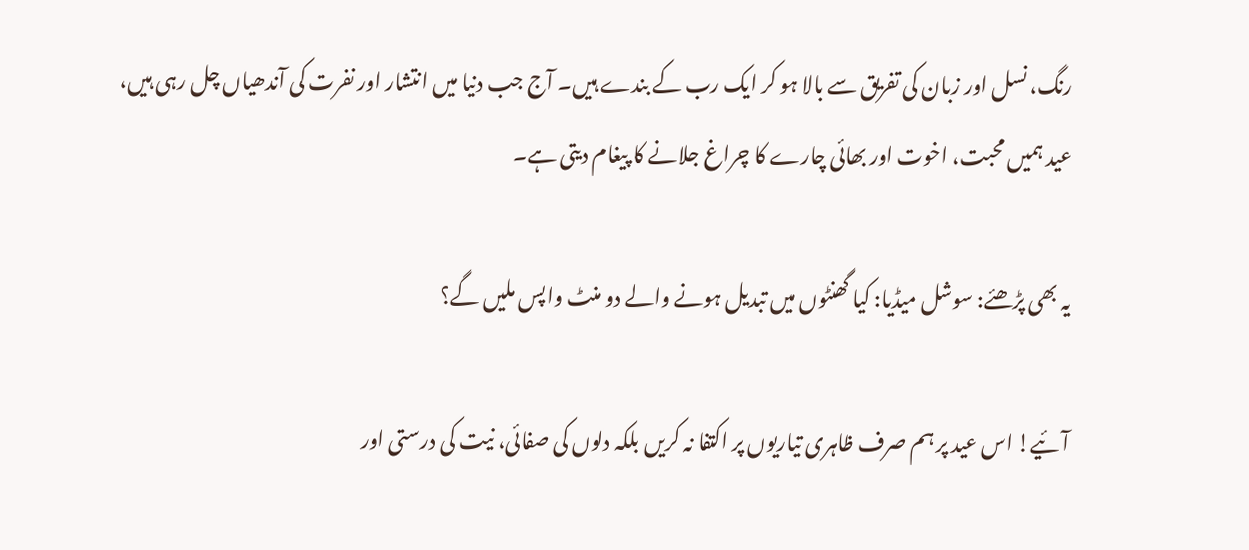رنگ، نسل اور زبان کی تفریق سے بالا ہو کر ایک رب کے بندے ہیں۔ آج جب دنیا میں انتشار اور نفرت کی آندھیاں چل رہی ہیں، عید ہمیں محبت، اخوت اور بھائی چارے کا چراغ جلانے کا پیغام دیتی ہے۔

یہ بھی پڑھئے: سوشل میڈیا: کیا گھنٹوں میں تبدیل ہونے والے دو منٹ واپس ملیں گے؟

آئیے! اس عید پر ہم صرف ظاہری تیاریوں پر اکتفا نہ کریں بلکہ دلوں کی صفائی، نیت کی درستی اور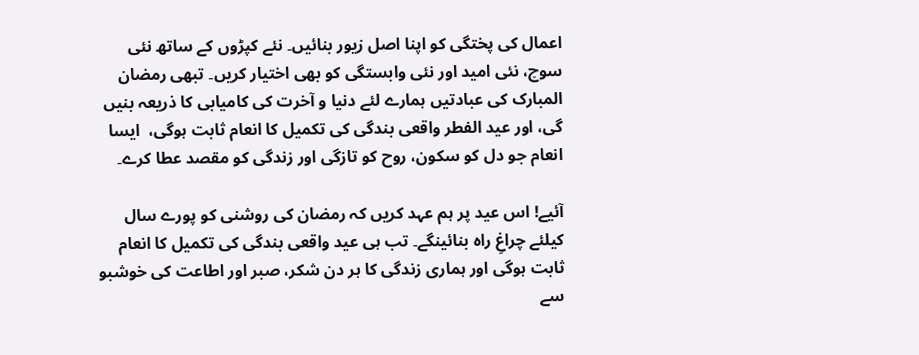اعمال کی پختگی کو اپنا اصل زیور بنائیں۔ نئے کپڑوں کے ساتھ نئی سوچ، نئی امید اور نئی وابستگی کو بھی اختیار کریں۔ تبھی رمضان المبارک کی عبادتیں ہمارے لئے دنیا و آخرت کی کامیابی کا ذریعہ بنیں گی، اور عید الفطر واقعی بندگی کی تکمیل کا انعام ثابت ہوگی،  ایسا انعام جو دل کو سکون، روح کو تازگی اور زندگی کو مقصد عطا کرے۔

آئیے! اس عید پر ہم عہد کریں کہ رمضان کی روشنی کو پورے سال کیلئے چراغِ راہ بنائینگے۔ تب ہی عید واقعی بندگی کی تکمیل کا انعام ثابت ہوگی اور ہماری زندگی کا ہر دن شکر، صبر اور اطاعت کی خوشبو سے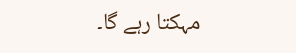مہکتا رہے گا۔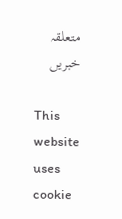متعلقہ خبریں

This website uses cookie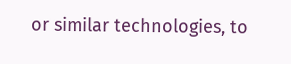or similar technologies, to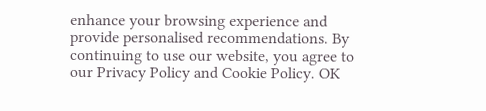enhance your browsing experience and provide personalised recommendations. By continuing to use our website, you agree to our Privacy Policy and Cookie Policy. OK